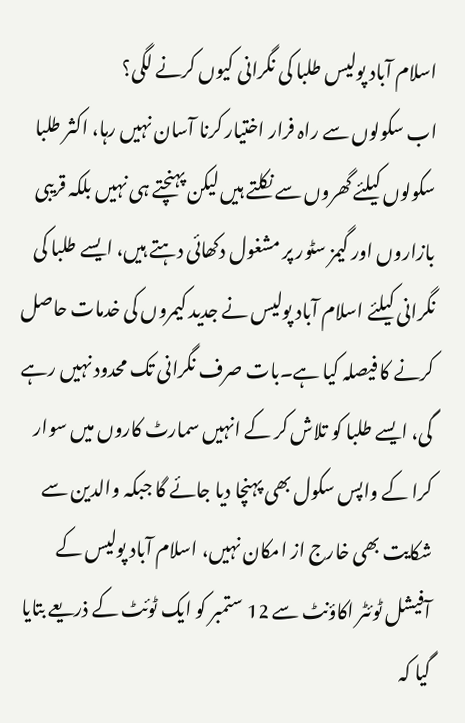اسلام آباد پولیس طلبا کی نگرانی کیوں کرنے لگی؟
اب سکولوں سے راہ فرار اختیار کرنا آسان نہیں رہا، اکثر طلبا سکولوں کیلئے گھروں سے نکلتے ہیں لیکن پہنچتے ہی نہیں بلکہ قریبی بازاروں اور گیمز سٹور پر مشغول دکھائی دہتے ہیں، ایسے طلبا کی نگرانی کیلئے اسلام آباد پولیس نے جدید کیمروں کی خدمات حاصل کرنے کا فیصلہ کیا ہے۔بات صرف نگرانی تک محدود نہیں رہے گی، ایسے طلبا کو تلاش کر کے انہیں سمارٹ کاروں میں سوار کرا کے واپس سکول بھی پہنچا دیا جائے گا جبکہ والدین سے شکایت بھی خارج از امکان نہیں، اسلام آباد پولیس کے آفیشل ٹوئٹر اکاؤنٹ سے 12 ستمبر کو ایک ٹوئٹ کے ذریعے بتایا گیا کہ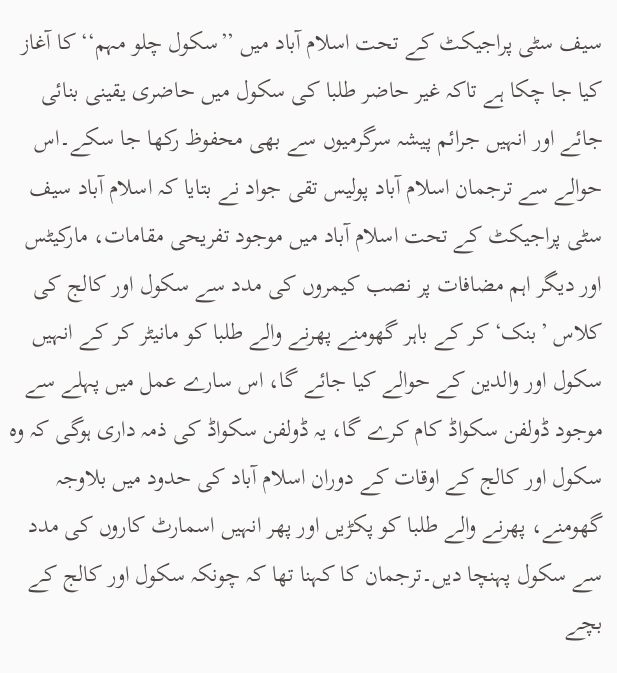سیف سٹی پراجیکٹ کے تحت اسلام آباد میں ’’سکول چلو مہم‘‘ کا آغاز کیا جا چکا ہے تاکہ غیر حاضر طلبا کی سکول میں حاضری یقینی بنائی جائے اور انہیں جرائم پیشہ سرگرمیوں سے بھی محفوظ رکھا جا سکے۔اس حوالے سے ترجمان اسلام آباد پولیس تقی جواد نے بتایا کہ اسلام آباد سیف سٹی پراجیکٹ کے تحت اسلام آباد میں موجود تفریحی مقامات، مارکیٹس اور دیگر اہم مضافات پر نصب کیمروں کی مدد سے سکول اور کالج کی کلاس ’بنک‘ کر کے باہر گھومنے پھرنے والے طلبا کو مانیٹر کر کے انہیں سکول اور والدین کے حوالے کیا جائے گا، اس سارے عمل میں پہلے سے موجود ڈولفن سکواڈ کام کرے گا، یہ ڈولفن سکواڈ کی ذمہ داری ہوگی کہ وہ سکول اور کالج کے اوقات کے دوران اسلام آباد کی حدود میں بلاوجہ گھومنے، پھرنے والے طلبا کو پکڑیں اور پھر انہیں اسمارٹ کاروں کی مدد سے سکول پہنچا دیں۔ترجمان کا کہنا تھا کہ چونکہ سکول اور کالج کے بچے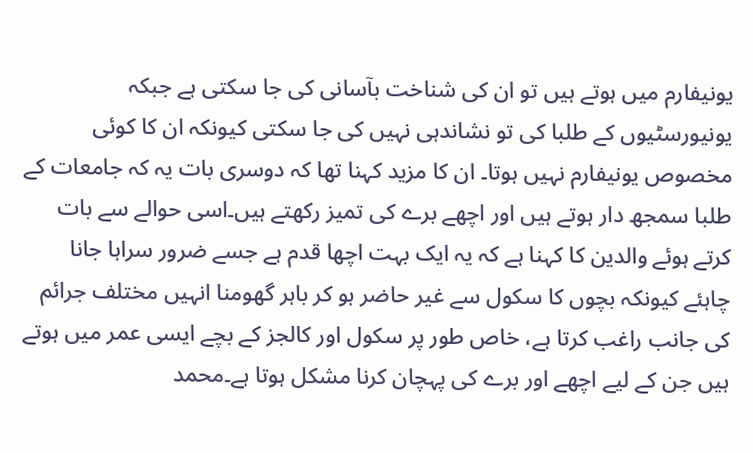یونیفارم میں ہوتے ہیں تو ان کی شناخت بآسانی کی جا سکتی ہے جبکہ یونیورسٹیوں کے طلبا کی تو نشاندہی نہیں کی جا سکتی کیونکہ ان کا کوئی مخصوص یونیفارم نہیں ہوتا۔ ان کا مزید کہنا تھا کہ دوسری بات یہ کہ جامعات کے طلبا سمجھ دار ہوتے ہیں اور اچھے برے کی تمیز رکھتے ہیں۔اسی حوالے سے بات کرتے ہوئے والدین کا کہنا ہے کہ یہ ایک بہت اچھا قدم ہے جسے ضرور سراہا جانا چاہئے کیونکہ بچوں کا سکول سے غیر حاضر ہو کر باہر گھومنا انہیں مختلف جرائم کی جانب راغب کرتا ہے، خاص طور پر سکول اور کالجز کے بچے ایسی عمر میں ہوتے ہیں جن کے لیے اچھے اور برے کی پہچان کرنا مشکل ہوتا ہے۔محمد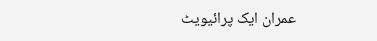عمران ایک پرائیویٹ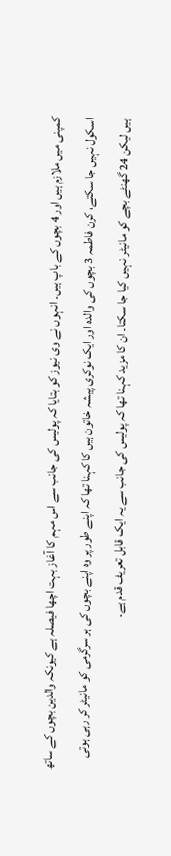کمپنی میں ملازم ہیں اور 4 بچوں کے باپ ہیں۔ انہوں نے وی نیوز کو بتایا کہ پولیس کی جانب سے اس مہم کا آغاز بہت اچھا فیصلہ ہے کیونکہ والدین بچوں کے ساتھ اسکول نہیں جا سکتے، کرن فاطمہ 3 بچوں کی والدہ اور ایک نوکری پیشہ خاتون ہیں کا کہنا تھا کہ اپنے طور پر وہ اپنے بچوں کی ہر سرگرمی کو مانیٹر کر رہی ہوتی ہیں لیکن 24 گھنٹے بچے کو مانیٹر نہیں کیا جا سکتا۔ ان کا مزید کہنا تھا کہ پولیس کی جانب سے یہ ایک قابل تعریف قدم ہے۔